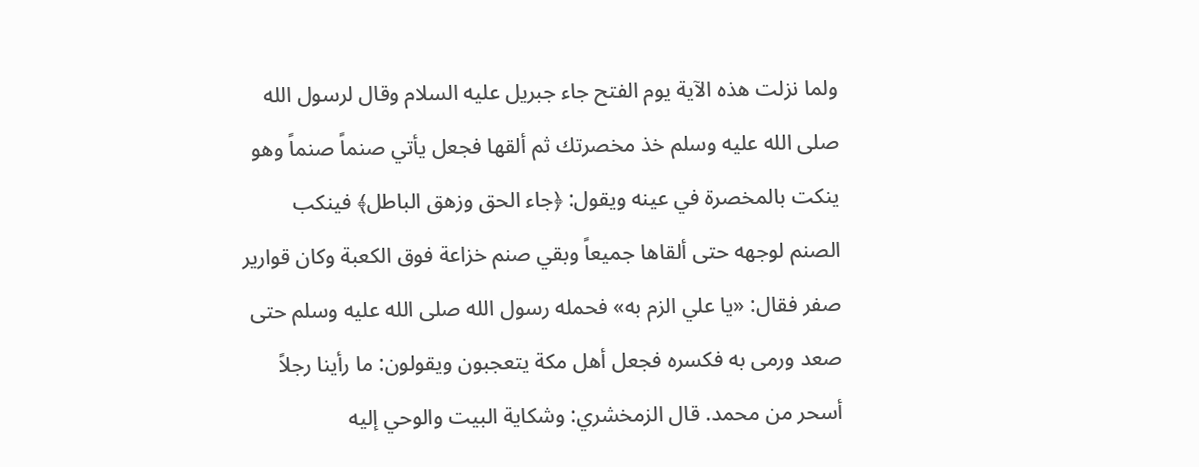ولما نزلت هذه الآية يوم الفتح جاء جبريل عليه السلام وقال لرسول الله صلى الله عليه وسلم خذ مخصرتك ثم ألقها فجعل يأتي صنماً صنماً وهو ينكت بالمخصرة في عينه ويقول: ﴿جاء الحق وزهق الباطل﴾ فينكب الصنم لوجهه حتى ألقاها جميعاً وبقي صنم خزاعة فوق الكعبة وكان قوارير صفر فقال: «يا علي الزم به» فحمله رسول الله صلى الله عليه وسلم حتى صعد ورمى به فكسره فجعل أهل مكة يتعجبون ويقولون: ما رأينا رجلاً أسحر من محمد. قال الزمخشري: وشكاية البيت والوحي إليه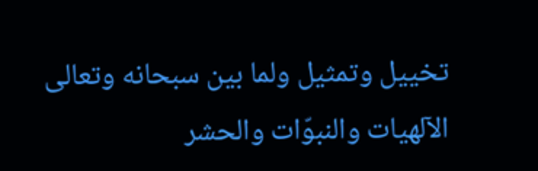تخييل وتمثيل ولما بين سبحانه وتعالى الآلهيات والنبوّات والحشر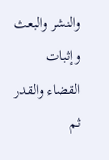والنشر والبعث وإثبات القضاء والقدر ثم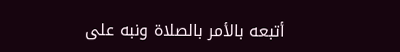أتبعه بالأمر بالصلاة ونبه على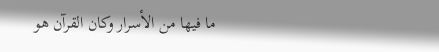ما فيها من الأسرار وكان القرآن هو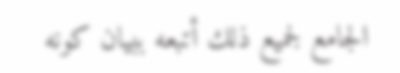الجامع لجميع ذلك أتبعه ببيان كونه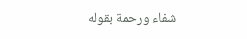شفاء ورحمة بقوله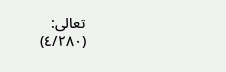تعالى:
(٤/٢٨٠)